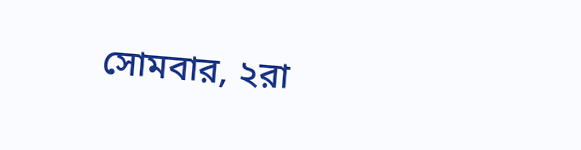সোমবার, ২রা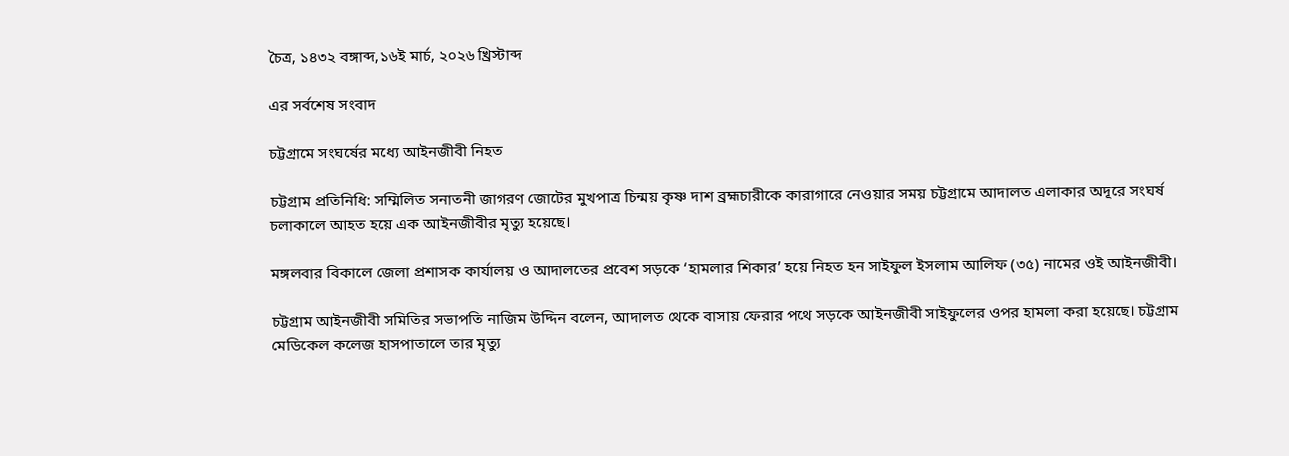চৈত্র, ১৪৩২ বঙ্গাব্দ,১৬ই মার্চ, ২০২৬ খ্রিস্টাব্দ

এর সর্বশেষ সংবাদ

চট্টগ্রামে সংঘর্ষের মধ্যে আইনজীবী নিহত

চট্টগ্রাম প্রতিনিধি: সম্মিলিত সনাতনী জাগরণ জোটের মুখপাত্র চিন্ময় কৃষ্ণ দাশ ব্রহ্মচারীকে কারাগারে নেওয়ার সময় চট্টগ্রামে আদালত এলাকার অদূরে সংঘর্ষ চলাকালে আহত হয়ে এক আইনজীবীর মৃত্যু হয়েছে।

মঙ্গলবার বিকালে জেলা প্রশাসক কার্যালয় ও আদালতের প্রবেশ সড়কে ‘হামলার শিকার’ হয়ে নিহত হন সাইফুল ইসলাম আলিফ (৩৫) নামের ওই আইনজীবী।

চট্টগ্রাম আইনজীবী সমিতির সভাপতি নাজিম উদ্দিন বলেন, আদালত থেকে বাসায় ফেরার পথে সড়কে আইনজীবী সাইফুলের ওপর হামলা করা হয়েছে। চট্টগ্রাম মেডিকেল কলেজ হাসপাতালে তার মৃত্যু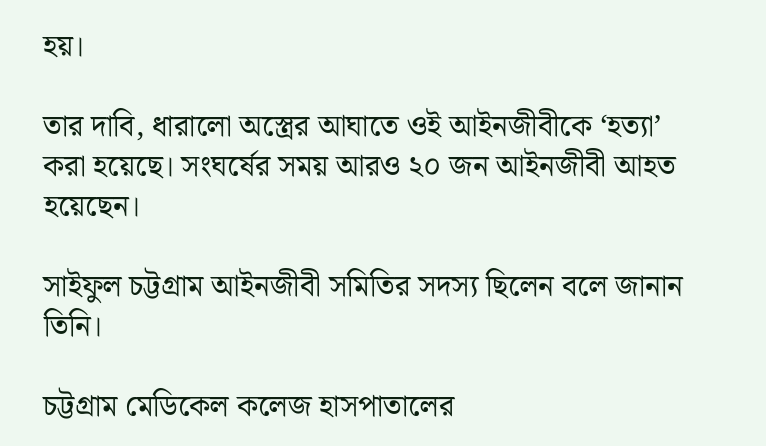হয়।

তার দাবি, ধারালো অস্ত্রের আঘাতে ওই আইনজীবীকে ‘হত্যা’ করা হয়েছে। সংঘর্ষের সময় আরও ২০ জন আইনজীবী আহত হয়েছেন।

সাইফুল চট্টগ্রাম আইনজীবী সমিতির সদস্য ছিলেন বলে জানান তিনি।

চট্টগ্রাম মেডিকেল কলেজ হাসপাতালের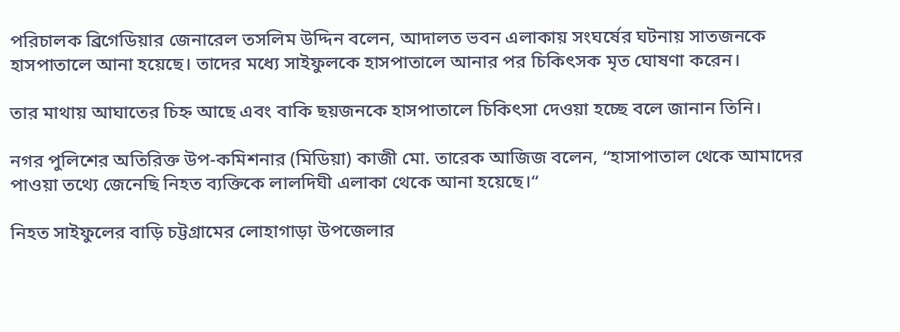পরিচালক ব্রিগেডিয়ার জেনারেল তসলিম উদ্দিন বলেন, আদালত ভবন এলাকায় সংঘর্ষের ঘটনায় সাতজনকে হাসপাতালে আনা হয়েছে। তাদের মধ্যে সাইফুলকে হাসপাতালে আনার পর চিকিৎসক মৃত ঘোষণা করেন।

তার মাথায় আঘাতের চিহ্ন আছে এবং বাকি ছয়জনকে হাসপাতালে চিকিৎসা দেওয়া হচ্ছে বলে জানান তিনি।

নগর পুলিশের অতিরিক্ত উপ-কমিশনার (মিডিয়া) কাজী মো. তারেক আজিজ বলেন, “হাসাপাতাল থেকে আমাদের পাওয়া তথ্যে জেনেছি নিহত ব্যক্তিকে লালদিঘী এলাকা থেকে আনা হয়েছে।“

নিহত সাইফুলের বাড়ি চট্টগ্রামের লোহাগাড়া উপজেলার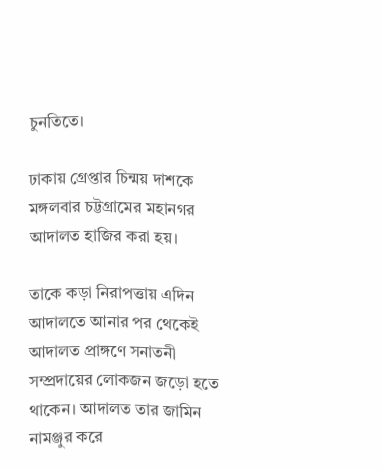চুনতিতে।

ঢাকায় গ্রেপ্তার চিন্ময় দাশকে মঙ্গলবার চট্টগ্রামের মহানগর আদালত হাজির করা হয়।

তাকে কড়া নিরাপত্তায় এদিন আদালতে আনার পর থেকেই আদালত প্রাঙ্গণে সনাতনী সম্প্রদায়ের লোকজন জড়ো হতে থাকেন। আদালত তার জামিন নামঞ্জুর করে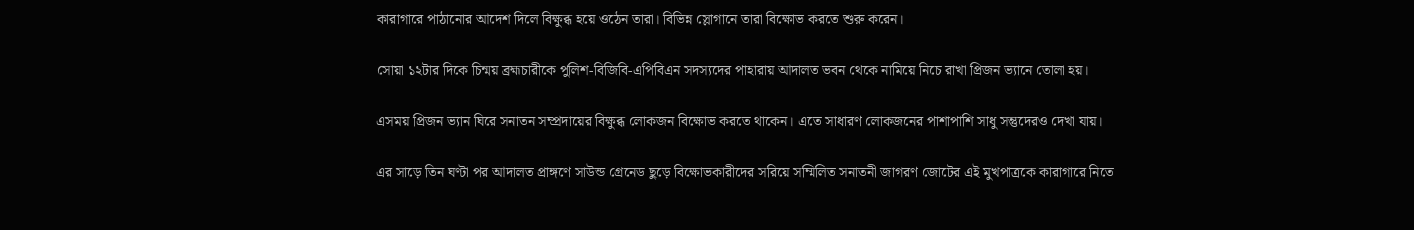কারাগারে পাঠানোর আদেশ দিলে বিক্ষুব্ধ হয়ে ওঠেন তারা। বিভিন্ন স্লোগানে তারা বিক্ষোভ করতে শুরু করেন।

সোয়া ১২টার দিকে চিন্ময় ব্রহ্মচারীকে পুলিশ-বিজিবি-এপিবিএন সদস্যদের পাহারায় আদালত ভবন থেকে নামিয়ে নিচে রাখা প্রিজন ভ্যানে তোলা হয়।

এসময় প্রিজন ভ্যান ঘিরে সনাতন সম্প্রদায়ের বিক্ষুব্ধ লোকজন বিক্ষোভ করতে থাকেন। এতে সাধারণ লোকজনের পাশাপাশি সাধু সন্তুদেরও দেখা যায়।

এর সাড়ে তিন ঘণ্টা পর আদালত প্রাঙ্গণে সাউন্ড গ্রেনেড ছুড়ে বিক্ষোভকারীদের সরিয়ে সম্মিলিত সনাতনী জাগরণ জোটের এই মুখপাত্রকে কারাগারে নিতে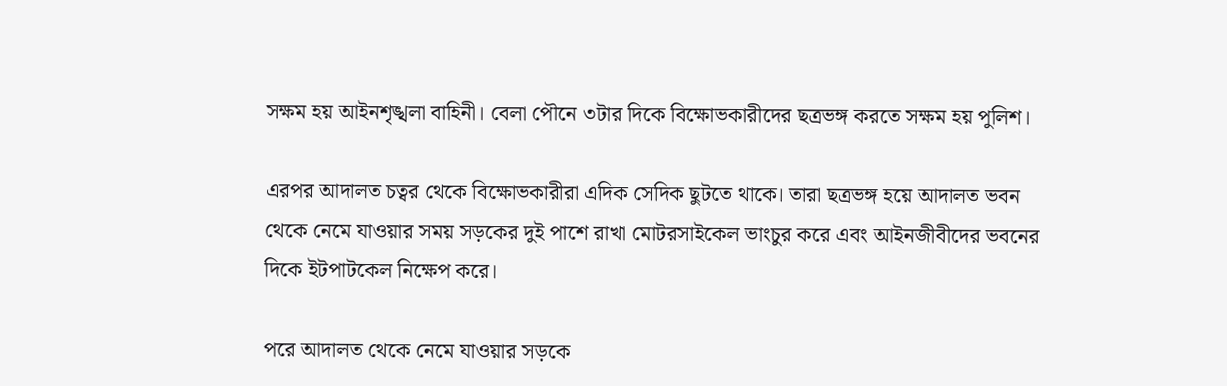সক্ষম হয় আইনশৃঙ্খলা বাহিনী। বেলা পৌনে ৩টার দিকে বিক্ষোভকারীদের ছত্রভঙ্গ করতে সক্ষম হয় পুলিশ।

এরপর আদালত চত্বর থেকে বিক্ষোভকারীরা এদিক সেদিক ছুটতে থাকে। তারা ছত্রভঙ্গ হয়ে আদালত ভবন থেকে নেমে যাওয়ার সময় সড়কের দুই পাশে রাখা মোটরসাইকেল ভাংচুর করে এবং আইনজীবীদের ভবনের দিকে ইটপাটকেল নিক্ষেপ করে।

পরে আদালত থেকে নেমে যাওয়ার সড়কে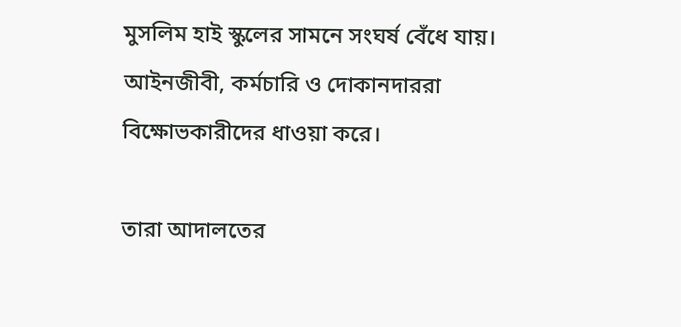মুসলিম হাই স্কুলের সামনে সংঘর্ষ বেঁধে যায়। আইনজীবী, কর্মচারি ও দোকানদাররা বিক্ষোভকারীদের ধাওয়া করে।

তারা আদালতের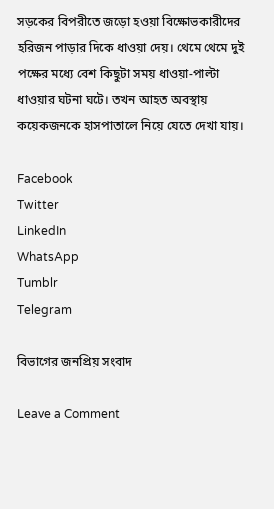সড়কের বিপরীতে জড়ো হওয়া বিক্ষোভকারীদের হরিজন পাড়ার দিকে ধাওয়া দেয়। থেমে থেমে দুই পক্ষের মধ্যে বেশ কিছুটা সময় ধাওয়া-পাল্টা ধাওয়ার ঘটনা ঘটে। তখন আহত অবস্থায় কয়েকজনকে হাসপাতালে নিয়ে যেতে দেখা যায়।

Facebook
Twitter
LinkedIn
WhatsApp
Tumblr
Telegram

বিভাগের জনপ্রিয় সংবাদ

Leave a Comment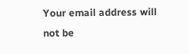Your email address will not be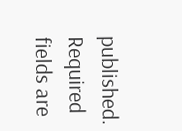published. Required fields are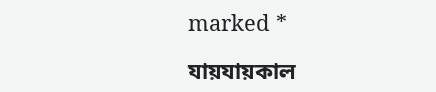marked *

যায়যায়কাল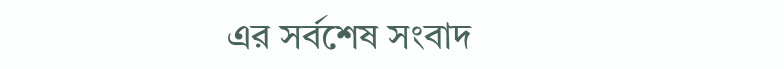এর সর্বশেষ সংবাদ